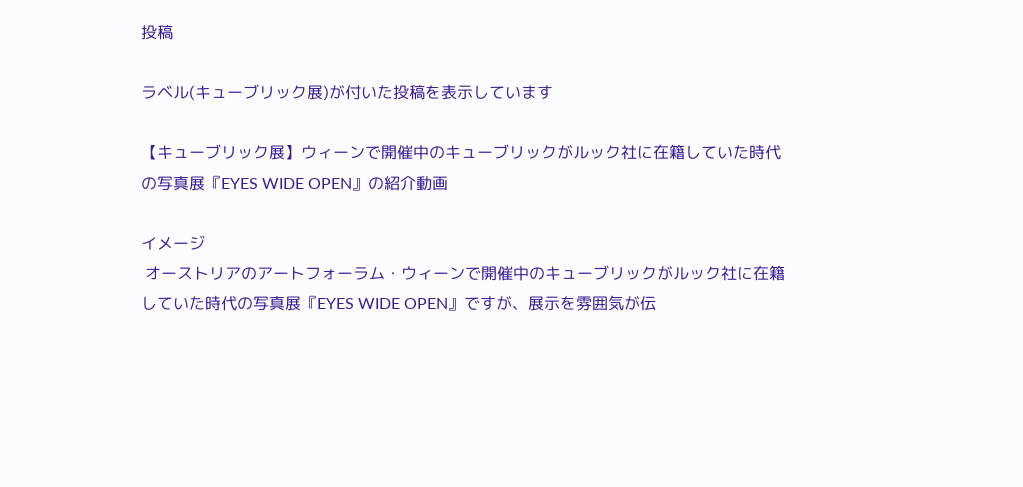投稿

ラベル(キューブリック展)が付いた投稿を表示しています

【キューブリック展】ウィーンで開催中のキューブリックがルック社に在籍していた時代の写真展『EYES WIDE OPEN』の紹介動画

イメージ
 オーストリアのアートフォーラム・ウィーンで開催中のキューブリックがルック社に在籍していた時代の写真展『EYES WIDE OPEN』ですが、展示を雰囲気が伝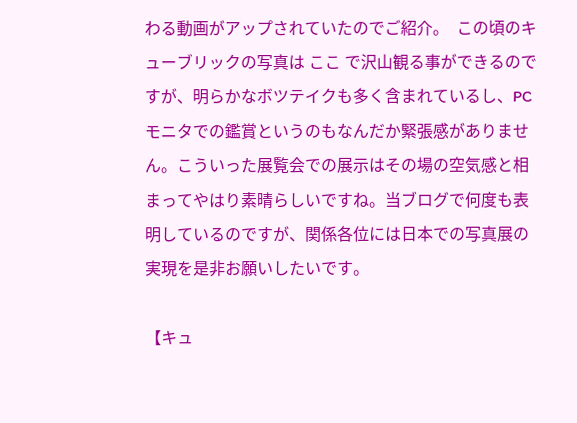わる動画がアップされていたのでご紹介。  この頃のキューブリックの写真は ここ で沢山観る事ができるのですが、明らかなボツテイクも多く含まれているし、PCモニタでの鑑賞というのもなんだか緊張感がありません。こういった展覧会での展示はその場の空気感と相まってやはり素晴らしいですね。当ブログで何度も表明しているのですが、関係各位には日本での写真展の実現を是非お願いしたいです。

【キュ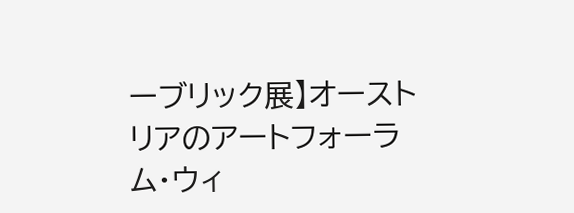ーブリック展】オーストリアのアートフォーラム・ウィ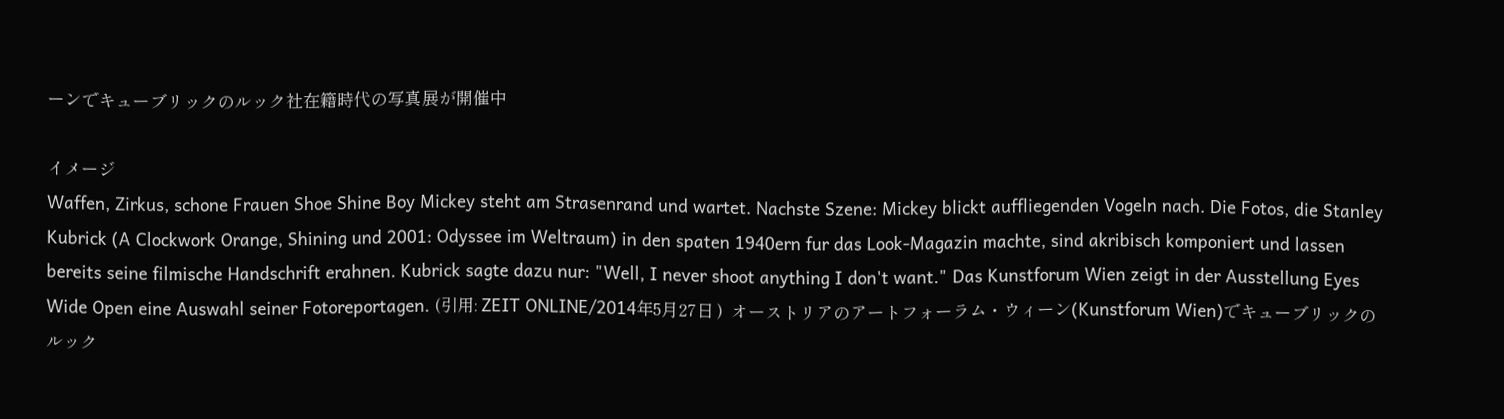ーンでキューブリックのルック社在籍時代の写真展が開催中

イメージ
Waffen, Zirkus, schone Frauen Shoe Shine Boy Mickey steht am Strasenrand und wartet. Nachste Szene: Mickey blickt auffliegenden Vogeln nach. Die Fotos, die Stanley Kubrick (A Clockwork Orange, Shining und 2001: Odyssee im Weltraum) in den spaten 1940ern fur das Look-Magazin machte, sind akribisch komponiert und lassen bereits seine filmische Handschrift erahnen. Kubrick sagte dazu nur: "Well, I never shoot anything I don't want." Das Kunstforum Wien zeigt in der Ausstellung Eyes Wide Open eine Auswahl seiner Fotoreportagen. (引用: ZEIT ONLINE/2014年5月27日 )  オーストリアのアートフォーラム・ウィーン(Kunstforum Wien)でキューブリックのルック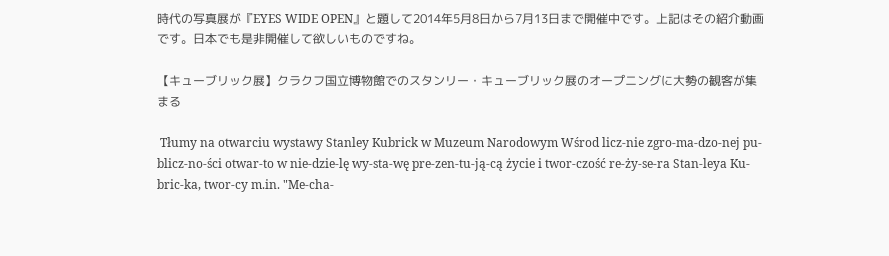時代の写真展が『EYES WIDE OPEN』と題して2014年5月8日から7月13日まで開催中です。上記はその紹介動画です。日本でも是非開催して欲しいものですね。

【キューブリック展】クラクフ国立博物館でのスタンリー・キューブリック展のオープニングに大勢の観客が集まる

 Tłumy na otwarciu wystawy Stanley Kubrick w Muzeum Narodowym Wśrod licz-nie zgro-ma-dzo-nej pu-blicz-no-ści otwar-to w nie-dzie-lę wy-sta-wę pre-zen-tu-ją-cą życie i twor-czość re-ży-se-ra Stan-leya Ku-bric-ka, twor-cy m.in. "Me-cha-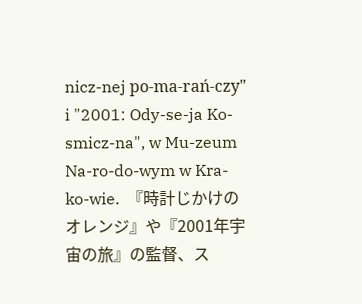nicz-nej po-ma-rań-czy" i "2001: Ody-se-ja Ko-smicz-na", w Mu-zeum Na-ro-do-wym w Kra-ko-wie.  『時計じかけのオレンジ』や『2001年宇宙の旅』の監督、ス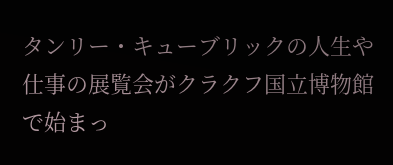タンリー・キューブリックの人生や仕事の展覧会がクラクフ国立博物館で始まっ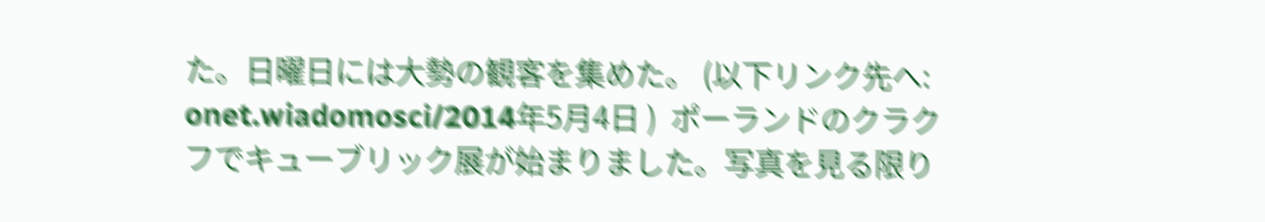た。日曜日には大勢の観客を集めた。 (以下リンク先へ: onet.wiadomosci/2014年5月4日 )  ポーランドのクラクフでキューブリック展が始まりました。写真を見る限り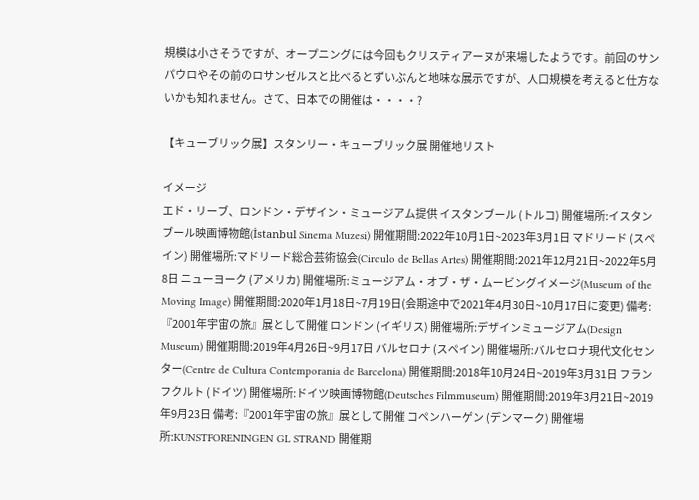規模は小さそうですが、オープニングには今回もクリスティアーヌが来場したようです。前回のサンパウロやその前のロサンゼルスと比べるとずいぶんと地味な展示ですが、人口規模を考えると仕方ないかも知れません。さて、日本での開催は・・・・?

【キューブリック展】スタンリー・キューブリック展 開催地リスト

イメージ
エド・リーブ、ロンドン・デザイン・ミュージアム提供 イスタンブール (トルコ) 開催場所:イスタンブール映画博物館(İstanbul Sinema Muzesi) 開催期間:2022年10月1日~2023年3月1日 マドリード (スペイン) 開催場所:マドリード総合芸術協会(Circulo de Bellas Artes) 開催期間:2021年12月21日~2022年5月8日 ニューヨーク (アメリカ) 開催場所:ミュージアム・オブ・ザ・ムービングイメージ(Museum of the Moving Image) 開催期間:2020年1月18日~7月19日(会期途中で2021年4月30日~10月17日に変更) 備考:『2001年宇宙の旅』展として開催 ロンドン (イギリス) 開催場所:デザインミュージアム(Design Museum) 開催期間:2019年4月26日~9月17日 バルセロナ (スペイン) 開催場所:バルセロナ現代文化センター(Centre de Cultura Contemporania de Barcelona) 開催期間:2018年10月24日~2019年3月31日 フランフクルト (ドイツ) 開催場所:ドイツ映画博物館(Deutsches Filmmuseum) 開催期間:2019年3月21日~2019年9月23日 備考:『2001年宇宙の旅』展として開催 コペンハーゲン (デンマーク) 開催場所:KUNSTFORENINGEN GL STRAND 開催期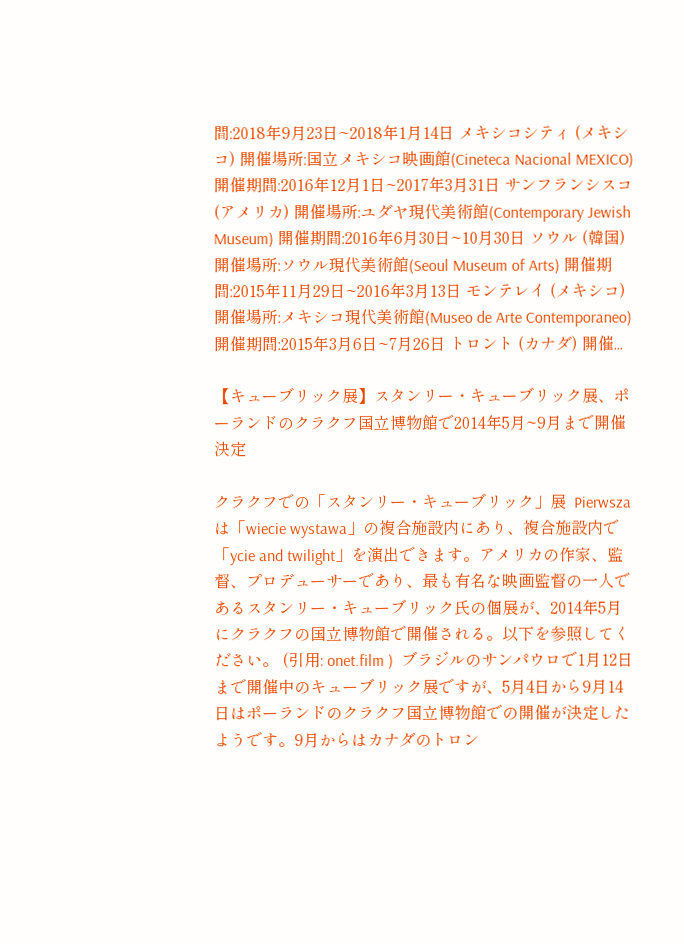間:2018年9月23日~2018年1月14日 メキシコシティ (メキシコ) 開催場所:国立メキシコ映画館(Cineteca Nacional MEXICO) 開催期間:2016年12月1日~2017年3月31日 サンフランシスコ (アメリカ) 開催場所:ユダヤ現代美術館(Contemporary Jewish Museum) 開催期間:2016年6月30日~10月30日 ソウル (韓国) 開催場所:ソウル現代美術館(Seoul Museum of Arts) 開催期間:2015年11月29日~2016年3月13日 モンテレイ (メキシコ) 開催場所:メキシコ現代美術館(Museo de Arte Contemporaneo) 開催期間:2015年3月6日~7月26日 トロント (カナダ) 開催...

【キューブリック展】スタンリー・キューブリック展、ポーランドのクラクフ国立博物館で2014年5月~9月まで開催決定

クラクフでの「スタンリー・キューブリック」展  Pierwsza は「wiecie wystawa」の複合施設内にあり、複合施設内で「ycie and twilight」を演出できます。アメリカの作家、監督、プロデューサーであり、最も有名な映画監督の一人であるスタンリー・キューブリック氏の個展が、2014年5月にクラクフの国立博物館で開催される。以下を参照してください。 (引用: onet.film )  ブラジルのサンパウロで1月12日まで開催中のキューブリック展ですが、5月4日から9月14日はポーランドのクラクフ国立博物館での開催が決定したようです。9月からはカナダのトロン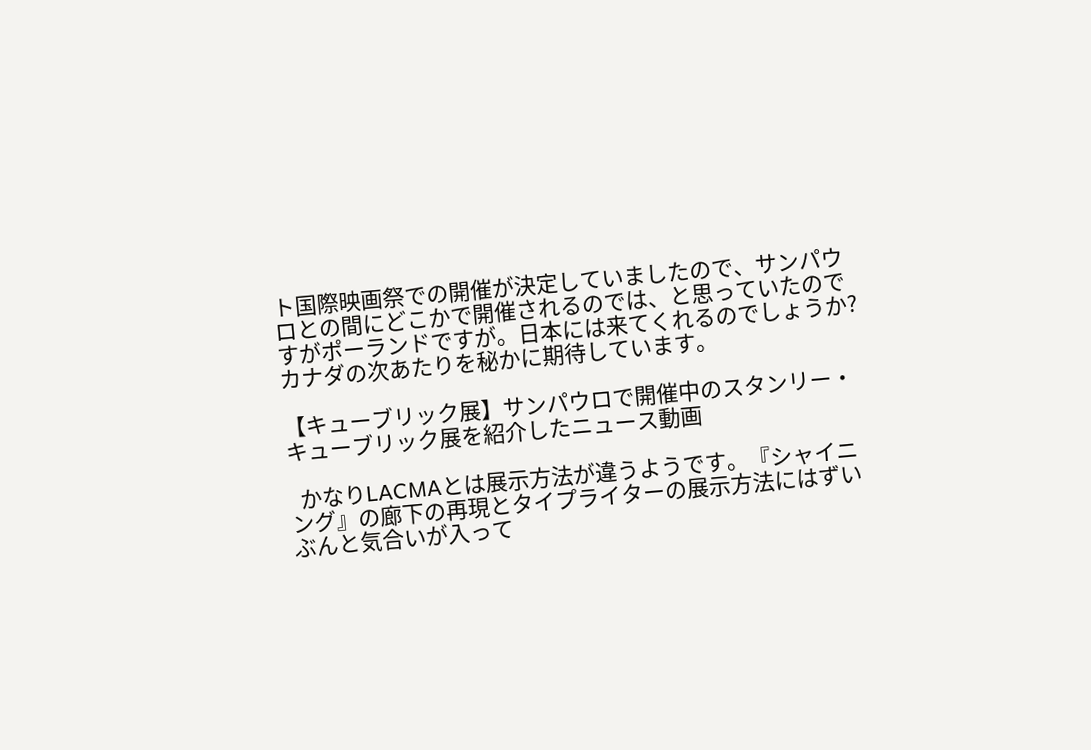ト国際映画祭での開催が決定していましたので、サンパウロとの間にどこかで開催されるのでは、と思っていたのですがポーランドですが。日本には来てくれるのでしょうか?カナダの次あたりを秘かに期待しています。

【キューブリック展】サンパウロで開催中のスタンリー・キューブリック展を紹介したニュース動画

  かなりLACMAとは展示方法が違うようです。『シャイニング』の廊下の再現とタイプライターの展示方法にはずいぶんと気合いが入って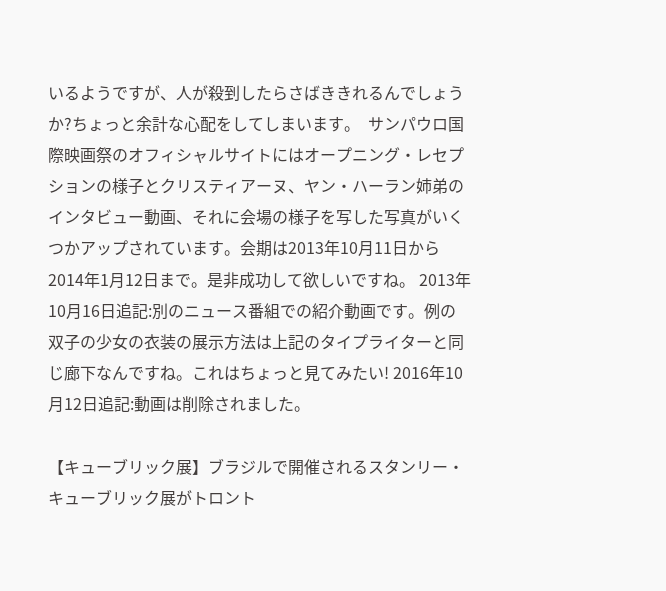いるようですが、人が殺到したらさばききれるんでしょうか?ちょっと余計な心配をしてしまいます。  サンパウロ国際映画祭のオフィシャルサイトにはオープニング・レセプションの様子とクリスティアーヌ、ヤン・ハーラン姉弟のインタビュー動画、それに会場の様子を写した写真がいくつかアップされています。会期は2013年10月11日から2014年1月12日まで。是非成功して欲しいですね。 2013年10月16日追記:別のニュース番組での紹介動画です。例の双子の少女の衣装の展示方法は上記のタイプライターと同じ廊下なんですね。これはちょっと見てみたい! 2016年10月12日追記:動画は削除されました。

【キューブリック展】ブラジルで開催されるスタンリー・キューブリック展がトロント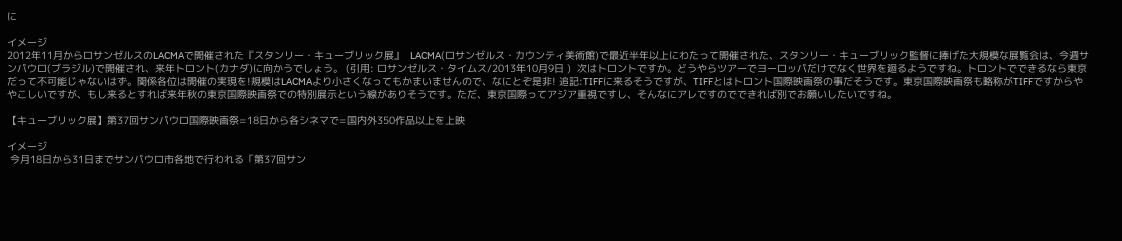に

イメージ
2012年11月からロサンゼルスのLACMAで開催された『スタンリー・キューブリック展』  LACMA(ロサンゼルス・カウンティ美術館)で最近半年以上にわたって開催された、スタンリー・キューブリック監督に捧げた大規模な展覧会は、今週サンパウロ(ブラジル)で開催され、来年トロント(カナダ)に向かうでしょう。 (引用: ロサンゼルス・タイムス/2013年10月9日 )  次はトロントですか。どうやらツアーでヨーロッパだけでなく世界を廻るようですね。トロントでできるなら東京だって不可能じゃないはず。関係各位は開催の実現を!規模はLACMAより小さくなってもかまいませんので、なにとぞ是非! 追記:TIFFに来るそうですが、TIFFとはトロント国際映画祭の事だそうです。東京国際映画祭も略称がTIFFですからややこしいですが、もし来るとすれば来年秋の東京国際映画祭での特別展示という線がありそうです。ただ、東京国際ってアジア重視ですし、そんなにアレですのでできれば別でお願いしたいですね。

【キューブリック展】第37回サンパウロ国際映画祭=18日から各シネマで=国内外350作品以上を上映

イメージ
 今月18日から31日までサンパウロ市各地で行われる「第37回サン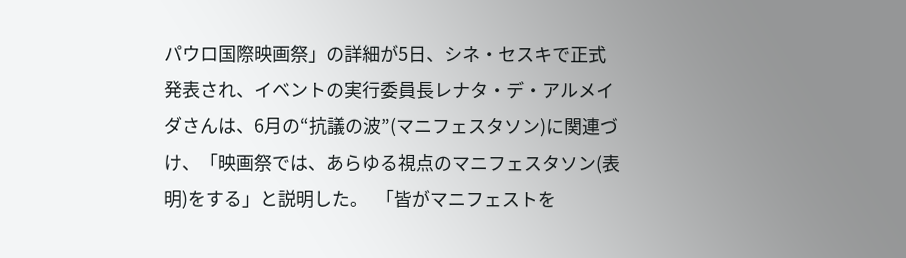パウロ国際映画祭」の詳細が5日、シネ・セスキで正式発表され、イベントの実行委員長レナタ・デ・アルメイダさんは、6月の“抗議の波”(マニフェスタソン)に関連づけ、「映画祭では、あらゆる視点のマニフェスタソン(表明)をする」と説明した。  「皆がマニフェストを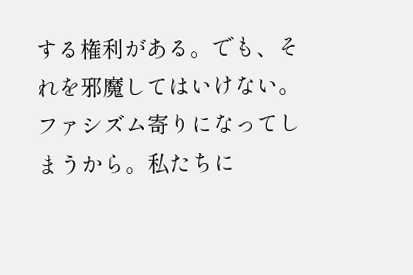する権利がある。でも、それを邪魔してはいけない。ファシズム寄りになってしまうから。私たちに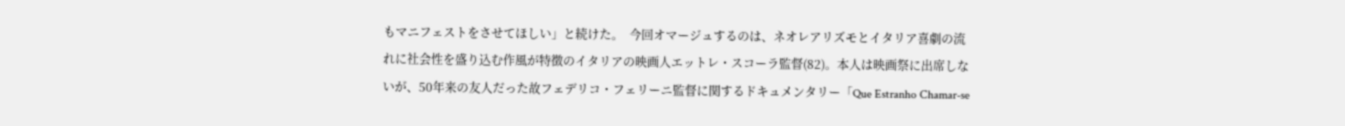もマニフェストをさせてほしい」と続けた。  今回オマージュするのは、ネオレアリズモとイタリア喜劇の流れに社会性を盛り込む作風が特徴のイタリアの映画人エットレ・スコーラ監督(82)。本人は映画祭に出席しないが、50年来の友人だった故フェデリコ・フェリーニ監督に関するドキュメンタリー「Que Estranho Chamar-se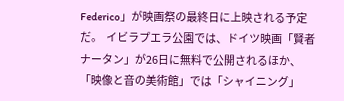Federico」が映画祭の最終日に上映される予定だ。  イビラプエラ公園では、ドイツ映画「賢者ナータン」が26日に無料で公開されるほか、「映像と音の美術館」では「シャイニング」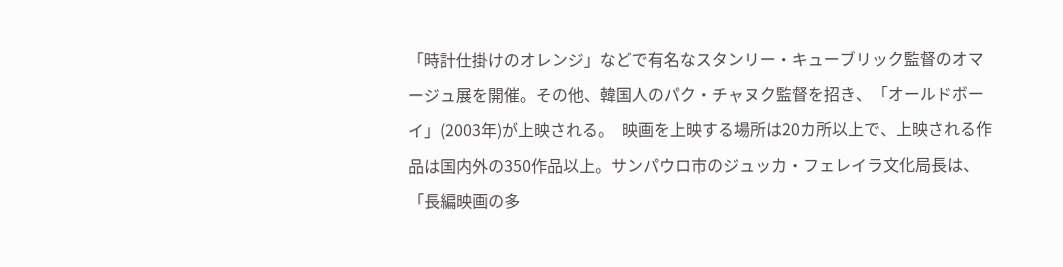「時計仕掛けのオレンジ」などで有名なスタンリー・キューブリック監督のオマージュ展を開催。その他、韓国人のパク・チャヌク監督を招き、「オールドボーイ」(2003年)が上映される。  映画を上映する場所は20カ所以上で、上映される作品は国内外の350作品以上。サンパウロ市のジュッカ・フェレイラ文化局長は、「長編映画の多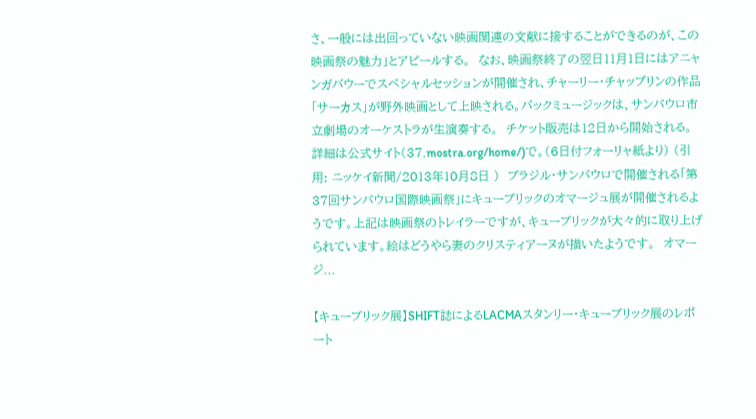さ、一般には出回っていない映画関連の文献に接することができるのが、この映画祭の魅力」とアピールする。  なお、映画祭終了の翌日11月1日にはアニャンガバウーでスペシャルセッションが開催され、チャーリー・チャップリンの作品「サーカス」が野外映画として上映される。バックミュージックは、サンパウロ市立劇場のオーケストラが生演奏する。  チケット販売は12日から開始される。詳細は公式サイト(37.mostra.org/home/)で。(6日付フォーリャ紙より) (引用: ニッケイ新聞/2013年10月8日 )  ブラジル・サンパウロで開催される「第37回サンパウロ国際映画祭」にキューブリックのオマージュ展が開催されるようです。上記は映画祭のトレイラーですが、キューブリックが大々的に取り上げられています。絵はどうやら妻のクリスティアーヌが描いたようです。  オマージ...

【キューブリック展】SHIFT誌によるLACMAスタンリー・キューブリック展のレポート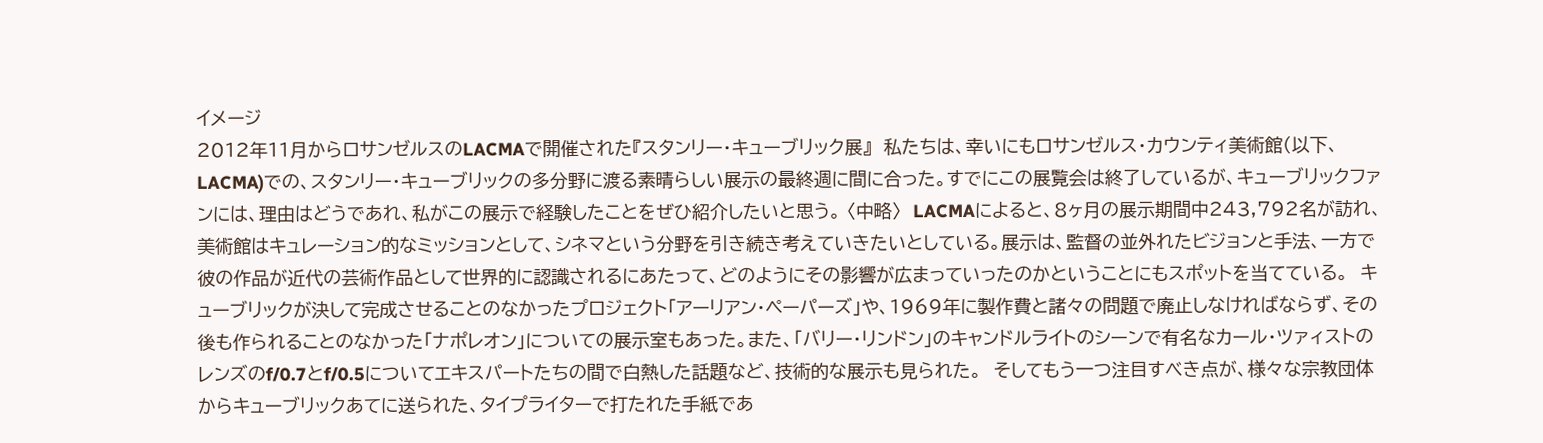イメージ
2012年11月からロサンゼルスのLACMAで開催された『スタンリー・キューブリック展』  私たちは、幸いにもロサンゼルス・カウンティ美術館(以下、LACMA)での、スタンリー・キューブリックの多分野に渡る素晴らしい展示の最終週に間に合った。すでにこの展覧会は終了しているが、キューブリックファンには、理由はどうであれ、私がこの展示で経験したことをぜひ紹介したいと思う。 〈中略〉  LACMAによると、8ヶ月の展示期間中243,792名が訪れ、美術館はキュレーション的なミッションとして、シネマという分野を引き続き考えていきたいとしている。展示は、監督の並外れたビジョンと手法、一方で彼の作品が近代の芸術作品として世界的に認識されるにあたって、どのようにその影響が広まっていったのかということにもスポットを当てている。  キューブリックが決して完成させることのなかったプロジェクト「アーリアン・ペーパーズ」や、1969年に製作費と諸々の問題で廃止しなければならず、その後も作られることのなかった「ナポレオン」についての展示室もあった。また、「バリー・リンドン」のキャンドルライトのシーンで有名なカール・ツァィストのレンズのf/0.7とf/0.5についてエキスパートたちの間で白熱した話題など、技術的な展示も見られた。  そしてもう一つ注目すべき点が、様々な宗教団体からキューブリックあてに送られた、タイプライターで打たれた手紙であ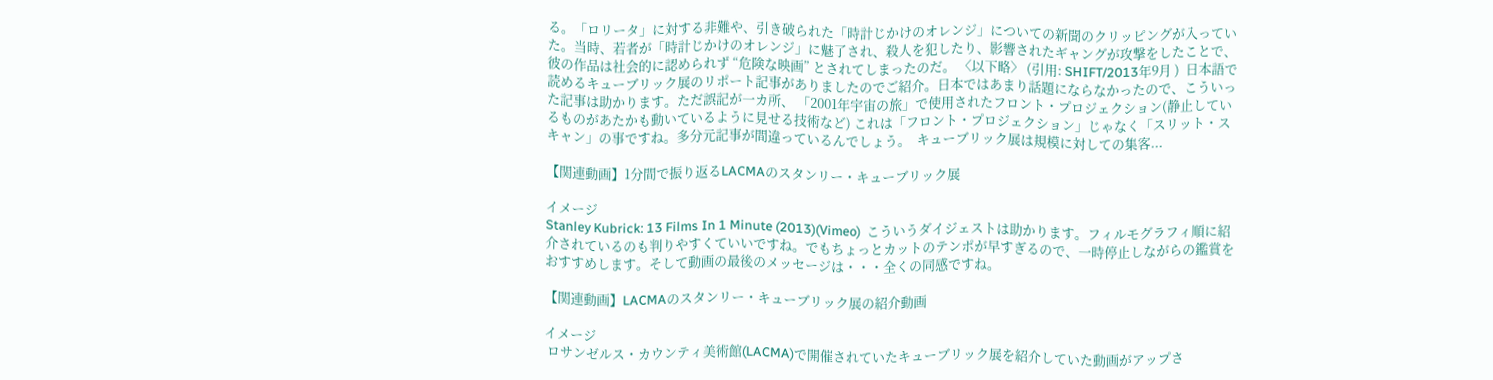る。「ロリータ」に対する非難や、引き破られた「時計じかけのオレンジ」についての新聞のクリッピングが入っていた。当時、若者が「時計じかけのオレンジ」に魅了され、殺人を犯したり、影響されたギャングが攻撃をしたことで、彼の作品は社会的に認められず “危険な映画” とされてしまったのだ。 〈以下略〉 (引用: SHIFT/2013年9月 )  日本語で読めるキューブリック展のリポート記事がありましたのでご紹介。日本ではあまり話題にならなかったので、こういった記事は助かります。ただ誤記が一カ所、 「2001年宇宙の旅」で使用されたフロント・プロジェクション(静止しているものがあたかも動いているように見せる技術など) これは「フロント・プロジェクション」じゃなく「スリット・スキャン」の事ですね。多分元記事が間違っているんでしょう。  キューブリック展は規模に対しての集客...

【関連動画】1分間で振り返るLACMAのスタンリー・キューブリック展

イメージ
Stanley Kubrick: 13 Films In 1 Minute (2013)(Vimeo)  こういうダイジェストは助かります。フィルモグラフィ順に紹介されているのも判りやすくていいですね。でもちょっとカットのテンポが早すぎるので、一時停止しながらの鑑賞をおすすめします。そして動画の最後のメッセージは・・・全くの同感ですね。

【関連動画】LACMAのスタンリー・キューブリック展の紹介動画

イメージ
 ロサンゼルス・カウンティ美術館(LACMA)で開催されていたキューブリック展を紹介していた動画がアップさ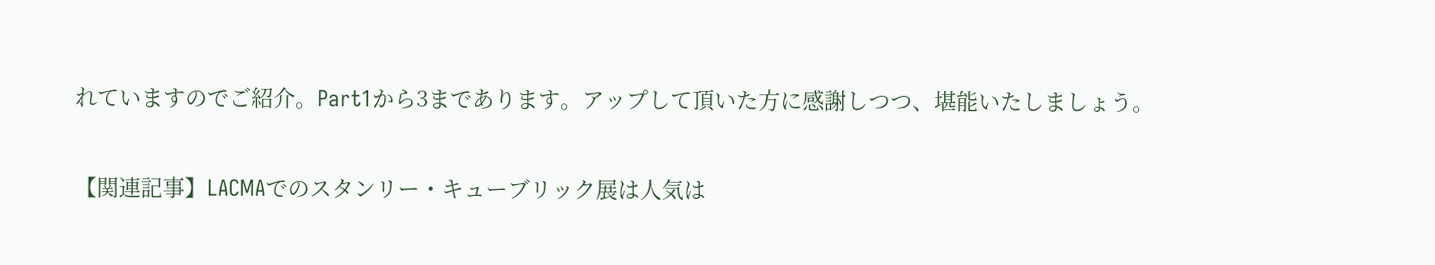れていますのでご紹介。Part1から3まであります。アップして頂いた方に感謝しつつ、堪能いたしましょう。

【関連記事】LACMAでのスタンリー・キューブリック展は人気は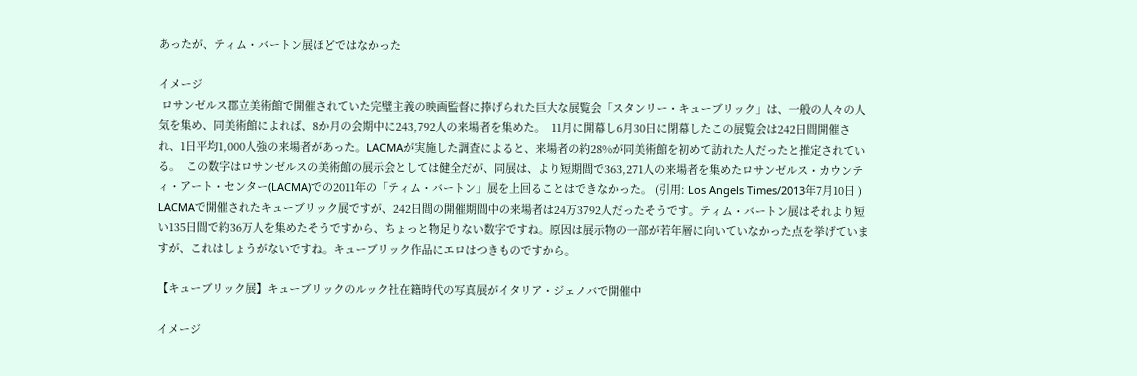あったが、ティム・バートン展ほどではなかった

イメージ
 ロサンゼルス郡立美術館で開催されていた完璧主義の映画監督に捧げられた巨大な展覧会「スタンリー・キューブリック」は、一般の人々の人気を集め、同美術館によれば、8か月の会期中に243,792人の来場者を集めた。  11月に開幕し6月30日に閉幕したこの展覧会は242日間開催され、1日平均1,000人強の来場者があった。LACMAが実施した調査によると、来場者の約28%が同美術館を初めて訪れた人だったと推定されている。  この数字はロサンゼルスの美術館の展示会としては健全だが、同展は、より短期間で363,271人の来場者を集めたロサンゼルス・カウンティ・アート・センター(LACMA)での2011年の「ティム・バートン」展を上回ることはできなかった。 (引用: Los Angels Times/2013年7月10日 )  LACMAで開催されたキューブリック展ですが、242日間の開催期間中の来場者は24万3792人だったそうです。ティム・バートン展はそれより短い135日間で約36万人を集めたそうですから、ちょっと物足りない数字ですね。原因は展示物の一部が若年層に向いていなかった点を挙げていますが、これはしょうがないですね。キューブリック作品にエロはつきものですから。

【キューブリック展】キューブリックのルック社在籍時代の写真展がイタリア・ジェノバで開催中

イメージ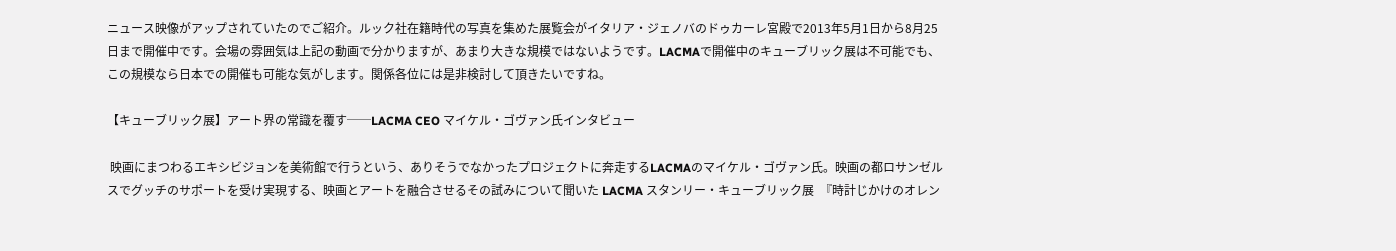ニュース映像がアップされていたのでご紹介。ルック社在籍時代の写真を集めた展覧会がイタリア・ジェノバのドゥカーレ宮殿で2013年5月1日から8月25日まで開催中です。会場の雰囲気は上記の動画で分かりますが、あまり大きな規模ではないようです。LACMAで開催中のキューブリック展は不可能でも、この規模なら日本での開催も可能な気がします。関係各位には是非検討して頂きたいですね。

【キューブリック展】アート界の常識を覆す──LACMA CEO マイケル・ゴヴァン氏インタビュー

 映画にまつわるエキシビジョンを美術館で行うという、ありそうでなかったプロジェクトに奔走するLACMAのマイケル・ゴヴァン氏。映画の都ロサンゼルスでグッチのサポートを受け実現する、映画とアートを融合させるその試みについて聞いた LACMA スタンリー・キューブリック展  『時計じかけのオレン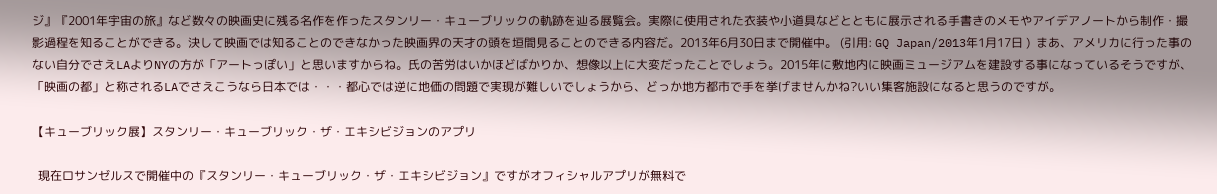ジ』『2001年宇宙の旅』など数々の映画史に残る名作を作ったスタンリー・キューブリックの軌跡を辿る展覧会。実際に使用された衣装や小道具などとともに展示される手書きのメモやアイデアノートから制作・撮影過程を知ることができる。決して映画では知ることのできなかった映画界の天才の頭を垣間見ることのできる内容だ。2013年6月30日まで開催中。 (引用: GQ Japan/2013年1月17日 )  まあ、アメリカに行った事のない自分でさえLAよりNYの方が「アートっぽい」と思いますからね。氏の苦労はいかほどばかりか、想像以上に大変だったことでしょう。2015年に敷地内に映画ミュージアムを建設する事になっているそうですが、「映画の都」と称されるLAでさえこうなら日本では・・・都心では逆に地価の問題で実現が難しいでしょうから、どっか地方都市で手を挙げませんかね?いい集客施設になると思うのですが。

【キューブリック展】スタンリー・キューブリック・ザ・エキシビジョンのアプリ

  現在ロサンゼルスで開催中の『スタンリー・キューブリック・ザ・エキシビジョン』ですがオフィシャルアプリが無料で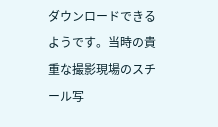ダウンロードできるようです。当時の貴重な撮影現場のスチール写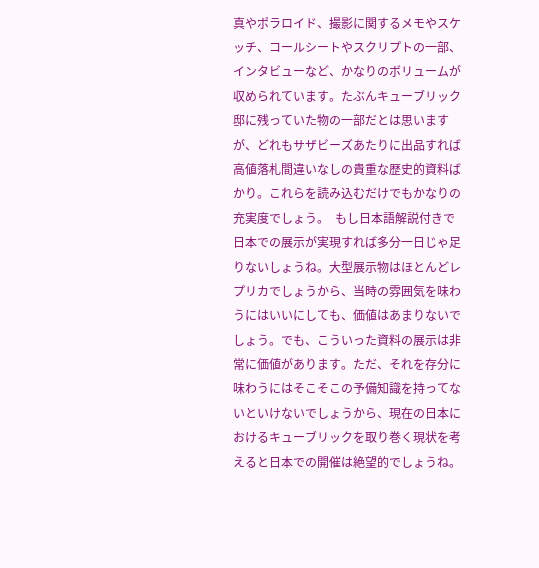真やポラロイド、撮影に関するメモやスケッチ、コールシートやスクリプトの一部、インタビューなど、かなりのボリュームが収められています。たぶんキューブリック邸に残っていた物の一部だとは思いますが、どれもサザビーズあたりに出品すれば高値落札間違いなしの貴重な歴史的資料ばかり。これらを読み込むだけでもかなりの充実度でしょう。  もし日本語解説付きで日本での展示が実現すれば多分一日じゃ足りないしょうね。大型展示物はほとんどレプリカでしょうから、当時の雰囲気を味わうにはいいにしても、価値はあまりないでしょう。でも、こういった資料の展示は非常に価値があります。ただ、それを存分に味わうにはそこそこの予備知識を持ってないといけないでしょうから、現在の日本におけるキューブリックを取り巻く現状を考えると日本での開催は絶望的でしょうね。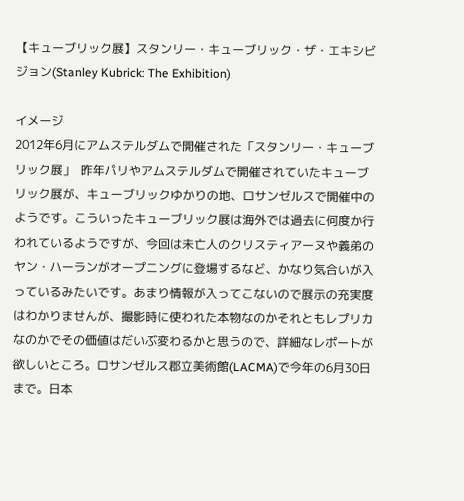【キューブリック展】スタンリー・キューブリック・ザ・エキシビジョン(Stanley Kubrick: The Exhibition)

イメージ
2012年6月にアムステルダムで開催された「スタンリー・キューブリック展」  昨年パリやアムステルダムで開催されていたキューブリック展が、キューブリックゆかりの地、ロサンゼルスで開催中のようです。こういったキューブリック展は海外では過去に何度か行われているようですが、今回は未亡人のクリスティアーヌや義弟のヤン・ハーランがオープニングに登場するなど、かなり気合いが入っているみたいです。あまり情報が入ってこないので展示の充実度はわかりませんが、撮影時に使われた本物なのかそれともレプリカなのかでその価値はだいぶ変わるかと思うので、詳細なレポートが欲しいところ。ロサンゼルス郡立美術館(LACMA)で今年の6月30日まで。日本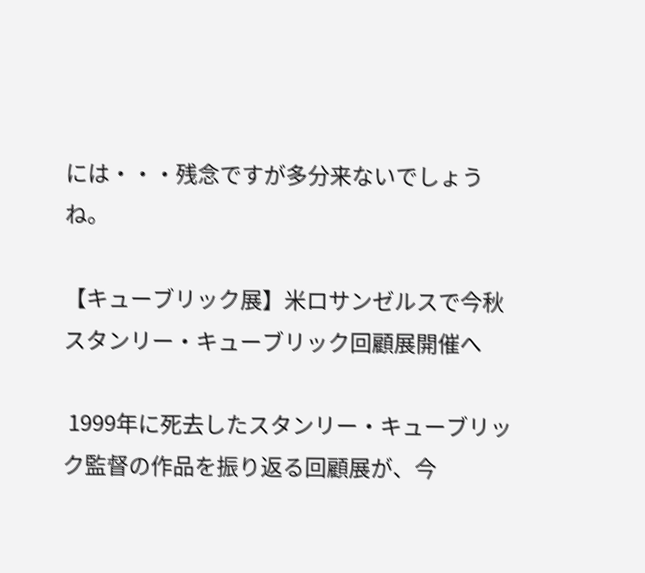には・・・残念ですが多分来ないでしょうね。

【キューブリック展】米ロサンゼルスで今秋スタンリー・キューブリック回顧展開催へ

 1999年に死去したスタンリー・キューブリック監督の作品を振り返る回顧展が、今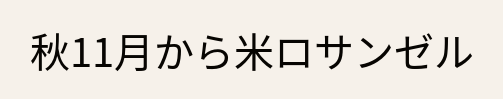秋11月から米ロサンゼル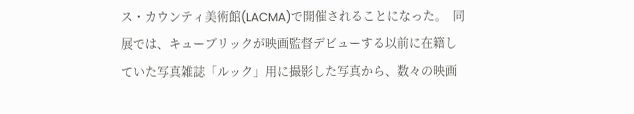ス・カウンティ美術館(LACMA)で開催されることになった。  同展では、キューブリックが映画監督デビューする以前に在籍していた写真雑誌「ルック」用に撮影した写真から、数々の映画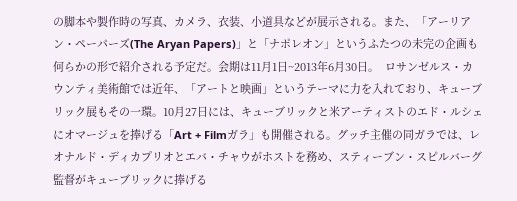の脚本や製作時の写真、カメラ、衣装、小道具などが展示される。また、「アーリアン・ペーパーズ(The Aryan Papers)」と「ナポレオン」というふたつの未完の企画も何らかの形で紹介される予定だ。会期は11月1日~2013年6月30日。  ロサンゼルス・カウンティ美術館では近年、「アートと映画」というテーマに力を入れており、キューブリック展もその一環。10月27日には、キューブリックと米アーティストのエド・ルシェにオマージュを捧げる「Art + Filmガラ」も開催される。グッチ主催の同ガラでは、レオナルド・ディカプリオとエバ・チャウがホストを務め、スティーブン・スピルバーグ監督がキューブリックに捧げる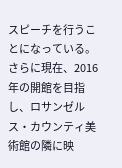スピーチを行うことになっている。  さらに現在、2016年の開館を目指し、ロサンゼルス・カウンティ美術館の隣に映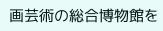画芸術の総合博物館を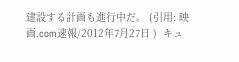建設する計画も進行中だ。 (引用: 映画.com速報/2012年7月27日 )  キュ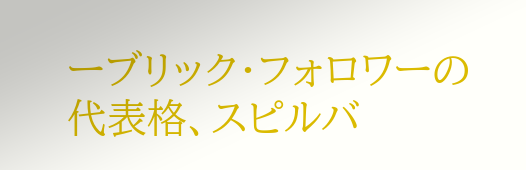ーブリック・フォロワーの代表格、スピルバ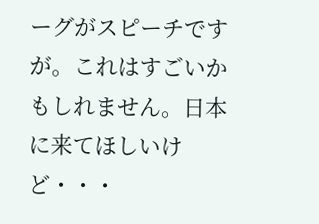ーグがスピーチですが。これはすごいかもしれません。日本に来てほしいけど・・・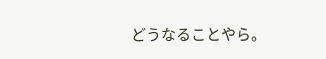どうなることやら。